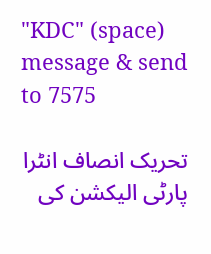"KDC" (space) message & send to 7575

تحریک انصاف انٹرا پارٹی الیکشن کی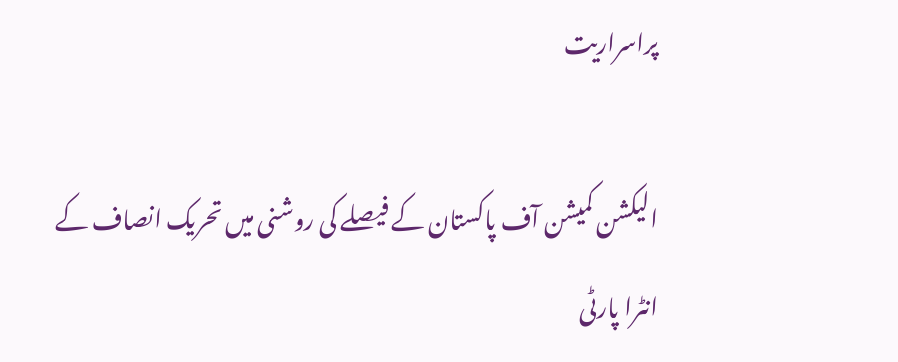پراسراریت

الیکشن کمیشن آف پاکستان کے فیصلے کی روشنی میں تحریک انصاف کے انٹرا پارٹی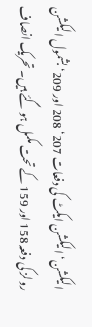الیکشن‘ الیکشن ایکٹ کی دفعات 207‘ 208 اور 209‘بشمول الیکشن رولز کی دفعہ 158 اور 159 کے تحت مکمل ہو گئے ہیں۔ تحریک انصاف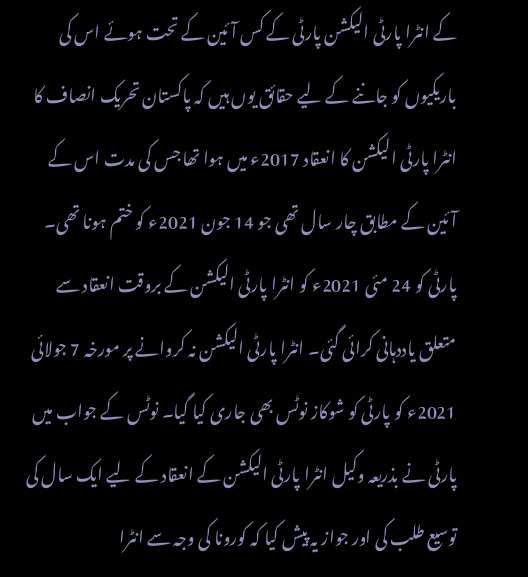کے انٹرا پارٹی الیکشن پارٹی کے کس آئین کے تحت ہوئے اس کی باریکیوں کو جاننے کے لیے حقائق یوں ہیں کہ پاکستان تحریک انصاف کا انٹرا پارٹی الیکشن کا انعقاد 2017ء میں ہوا تھا جس کی مدت اس کے آئین کے مطابق چار سال تھی جو 14 جون 2021ء کو ختم ہونا تھی۔ پارٹی کو 24 مئی 2021ء کو انٹرا پارٹی الیکشن کے بروقت انعقاد سے متعلق یاددہانی کرائی گئی۔ انٹرا پارٹی الیکشن نہ کروانے پر مورخہ 7 جولائی 2021ء کو پارٹی کو شوکاز نوٹس بھی جاری کیا گیا۔ نوٹس کے جواب میں پارٹی نے بذریعہ وکیل انٹرا پارٹی الیکشن کے انعقاد کے لیے ایک سال کی توسیع طلب کی اور جواز یہ پیش کیا کہ کورونا کی وجہ سے انٹرا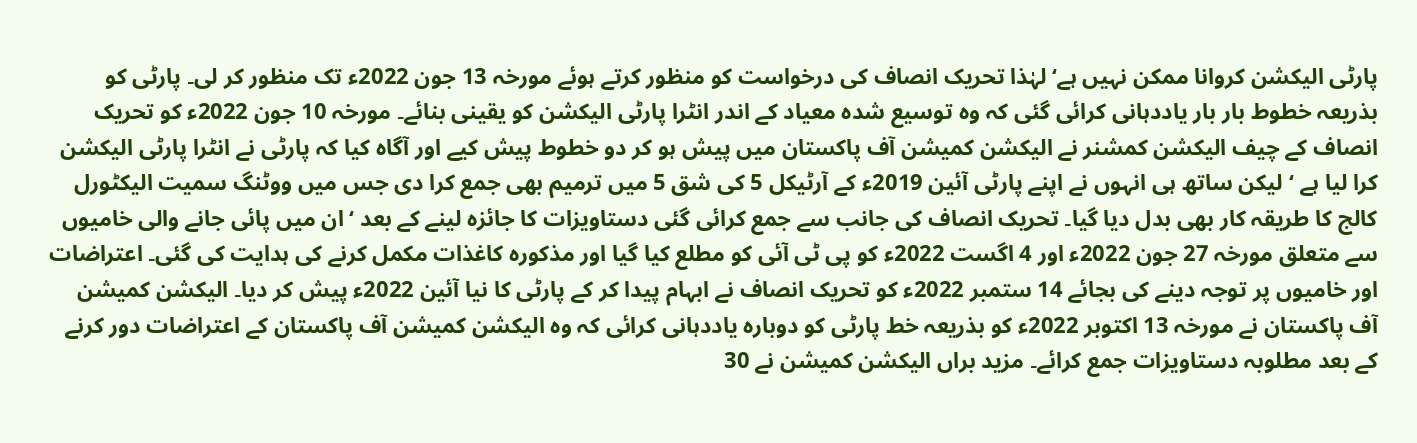پارٹی الیکشن کروانا ممکن نہیں ہے‘ لہٰذا تحریک انصاف کی درخواست کو منظور کرتے ہوئے مورخہ 13 جون 2022ء تک منظور کر لی۔ پارٹی کو بذریعہ خطوط بار بار یاددہانی کرائی گئی کہ وہ توسیع شدہ معیاد کے اندر انٹرا پارٹی الیکشن کو یقینی بنائے۔ مورخہ 10 جون 2022ء کو تحریک انصاف کے چیف الیکشن کمشنر نے الیکشن کمیشن آف پاکستان میں پیش ہو کر دو خطوط پیش کیے اور آگاہ کیا کہ پارٹی نے انٹرا پارٹی الیکشن کرا لیا ہے ‘لیکن ساتھ ہی انہوں نے اپنے پارٹی آئین 2019ء کے آرٹیکل 5 کی شق 5 میں ترمیم بھی جمع کرا دی جس میں ووٹنگ سمیت الیکٹورل کالج کا طریقہ کار بھی بدل دیا گیا۔ تحریک انصاف کی جانب سے جمع کرائی گئی دستاویزات کا جائزہ لینے کے بعد ‘ ان میں پائی جانے والی خامیوں سے متعلق مورخہ 27 جون 2022ء اور 4 اگست 2022ء کو پی ٹی آئی کو مطلع کیا گیا اور مذکورہ کاغذات مکمل کرنے کی ہدایت کی گئی۔ اعتراضات اور خامیوں پر توجہ دینے کی بجائے 14 ستمبر 2022ء کو تحریک انصاف نے ابہام پیدا کر کے پارٹی کا نیا آئین 2022ء پیش کر دیا۔ الیکشن کمیشن آف پاکستان نے مورخہ 13 اکتوبر 2022ء کو بذریعہ خط پارٹی کو دوبارہ یاددہانی کرائی کہ وہ الیکشن کمیشن آف پاکستان کے اعتراضات دور کرنے کے بعد مطلوبہ دستاویزات جمع کرائے۔ مزید براں الیکشن کمیشن نے 30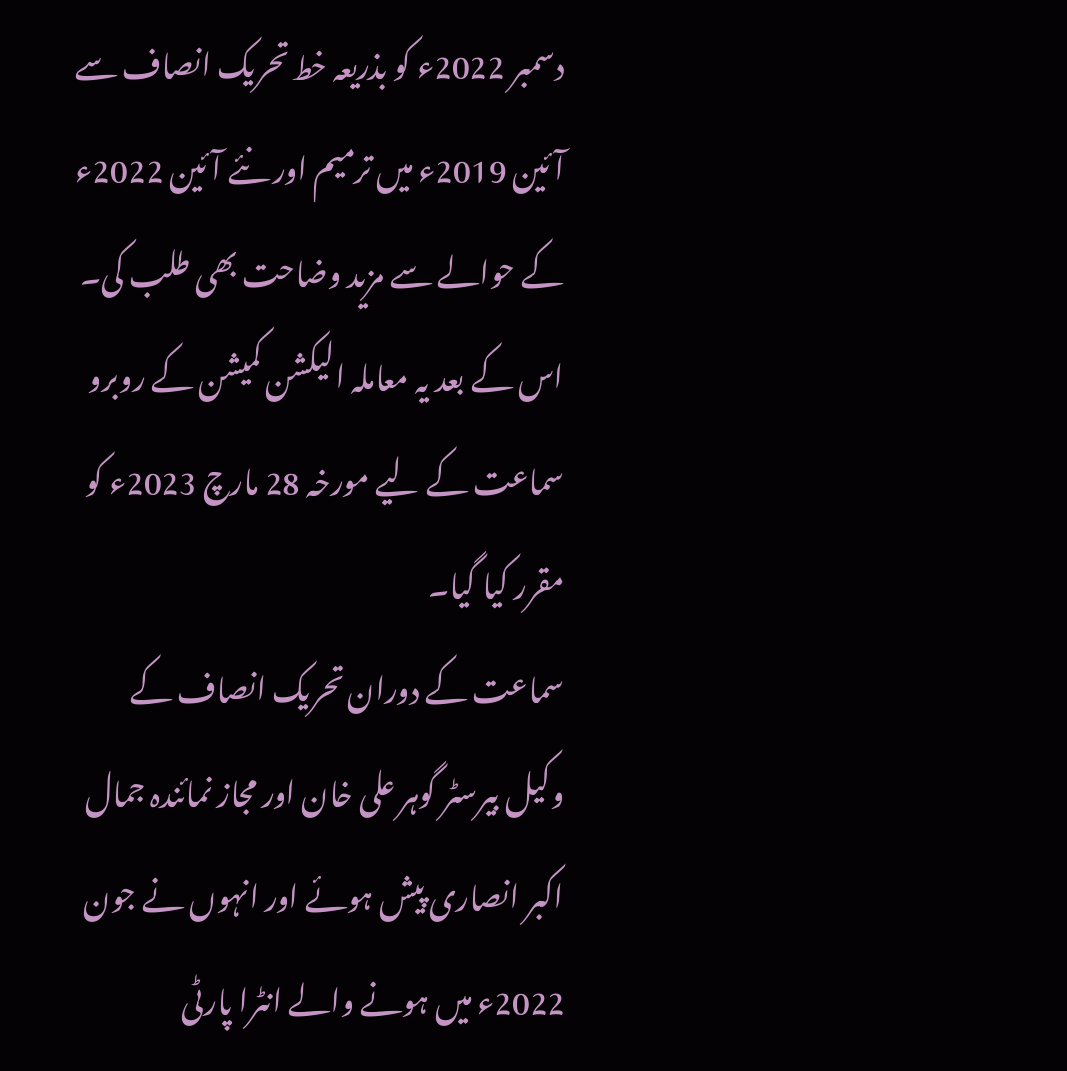دسمبر 2022ء کو بذریعہ خط تحریک انصاف سے آئین 2019ء میں ترمیم اور نئے آئین 2022ء کے حوالے سے مزید وضاحت بھی طلب کی۔ اس کے بعد یہ معاملہ الیکشن کمیشن کے روبرو سماعت کے لیے مورخہ 28 مارچ 2023ء کو مقرر کیا گیا۔
سماعت کے دوران تحریک انصاف کے وکیل بیرسٹر گوہر علی خان اور مجاز نمائندہ جمال اکبر انصاری پیش ہوئے اور انہوں نے جون 2022ء میں ہونے والے انٹرا پارٹی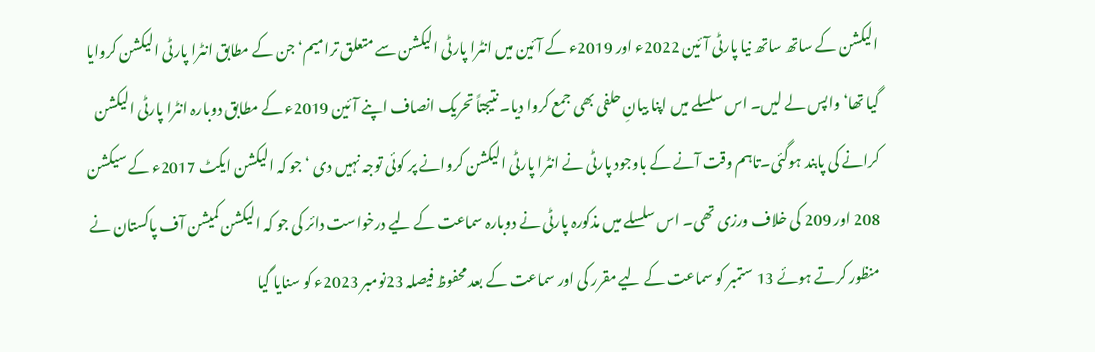الیکشن کے ساتھ ساتھ نیا پارٹی آئین 2022ء اور 2019ء کے آئین میں انٹرا پارٹی الیکشن سے متعلق ترامیم‘ جن کے مطابق انٹرا پارٹی الیکشن کروایا گیا تھا‘ واپس لے لیں۔ اس سلسلے میں اپنا بیانِ حلفی بھی جمع کروا دیا۔ نتیجتاً تحریک انصاف اپنے آئین 2019ء کے مطابق دوبارہ انٹرا پارٹی الیکشن کرانے کی پابند ہوگئی۔تاہم وقت آنے کے باوجود پارٹی نے انٹرا پارٹی الیکشن کروانے پر کوئی توجہ نہیں دی ‘جو کہ الیکشن ایکٹ 2017ء کے سیکشن 208 اور 209 کی خلاف ورزی تھی۔ اس سلسلے میں مذکورہ پارٹی نے دوبارہ سماعت کے لیے درخواست دائر کی جو کہ الیکشن کمیشن آف پاکستان نے منظور کرتے ہوئے 13 ستمبر کو سماعت کے لیے مقرر کی اور سماعت کے بعد محفوظ فیصلہ 23نومبر 2023ء کو سنایا گیا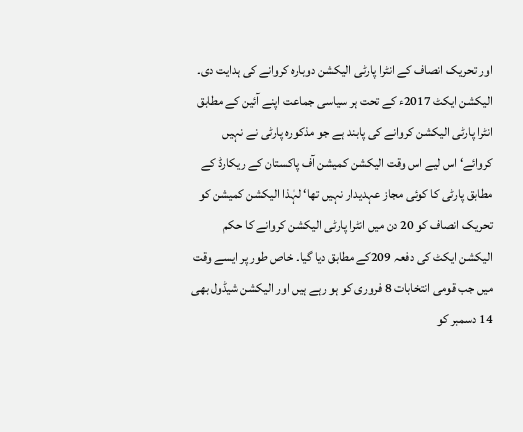اور تحریک انصاف کے انٹرا پارٹی الیکشن دوبارہ کروانے کی ہدایت دی۔
الیکشن ایکٹ 2017ء کے تحت ہر سیاسی جماعت اپنے آئین کے مطابق انٹرا پارٹی الیکشن کروانے کی پابند ہے جو مذکورہ پارٹی نے نہیں کروائے‘ اس لیے اس وقت الیکشن کمیشن آف پاکستان کے ریکارڈ کے مطابق پارٹی کا کوئی مجاز عہدیدار نہیں تھا‘ لہٰذا الیکشن کمیشن کو تحریک انصاف کو 20 دن میں انٹرا پارٹی الیکشن کروانے کا حکم الیکشن ایکٹ کی دفعہ 209کے مطابق دیا گیا۔ خاص طور پر ایسے وقت میں جب قومی انتخابات 8 فروری کو ہو رہے ہیں اور الیکشن شیڈول بھی 14 دسمبر کو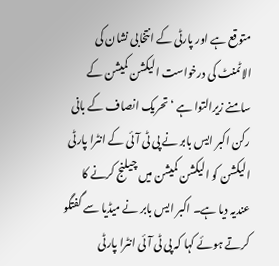متوقع ہے اور پارٹی کے انتخابی نشان کی الاٹمنٹ کی درخواست الیکشن کمیشن کے سامنے زیرالتوا ہے ‘ تحریک انصاف کے بانی رکن اکبر ایس بابر نے پی ٹی آئی کے انٹرا پارٹی الیکشن کو الیکشن کمیشن میں چیلنج کرنے کا عندیہ دیا ہے۔ اکبر ایس بابر نے میڈیا سے گفتگو کرتے ہوئے کہا کہ پی ٹی آئی انٹرا پارٹی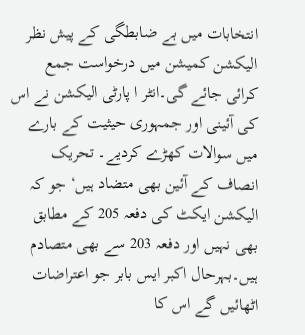انتخابات میں بے ضابطگی کے پیش نظر الیکشن کمیشن میں درخواست جمع کرائی جائے گی۔انٹر ا پارٹی الیکشن نے اس کی آئینی اور جمہوری حیثیت کے بارے میں سوالات کھڑے کردیے۔ تحریک انصاف کے آئین بھی متضاد ہیں‘ جو کہ الیکشن ایکٹ کی دفعہ 205 کے مطابق بھی نہیں اور دفعہ 203 سے بھی متصادم ہیں۔بہرحال اکبر ایس بابر جو اعتراضات اٹھائیں گے اس کا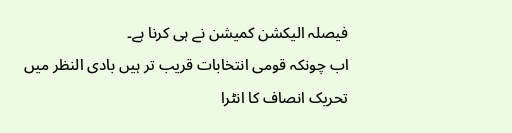فیصلہ الیکشن کمیشن نے ہی کرنا ہے۔
اب چونکہ قومی انتخابات قریب تر ہیں بادی النظر میں تحریک انصاف کا انٹرا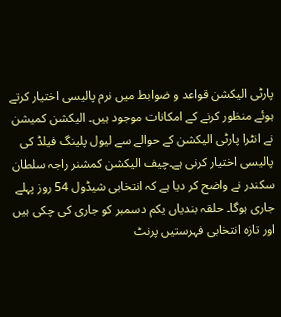پارٹی الیکشن قواعد و ضوابط میں نرم پالیسی اختیار کرتے ہوئے منظور کرنے کے امکانات موجود ہیں۔ الیکشن کمیشن نے انٹرا پارٹی الیکشن کے حوالے سے لیول پلینگ فیلڈ کی پالیسی اختیار کرنی ہے۔چیف الیکشن کمشنر راجہ سلطان سکندر نے واضح کر دیا ہے کہ انتخابی شیڈول 54 روز پہلے جاری ہوگا۔ حلقہ بندیاں یکم دسمبر کو جاری کی چکی ہیں اور تازہ انتخابی فہرستیں پرنٹ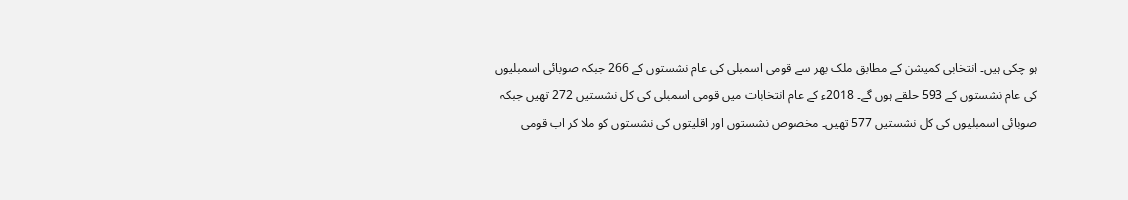ہو چکی ہیں۔ انتخابی کمیشن کے مطابق ملک بھر سے قومی اسمبلی کی عام نشستوں کے 266 جبکہ صوبائی اسمبلیوں کی عام نشستوں کے 593 حلقے ہوں گے۔ 2018ء کے عام انتخابات میں قومی اسمبلی کی کل نشستیں 272 تھیں جبکہ صوبائی اسمبلیوں کی کل نشستیں 577 تھیں۔ مخصوص نشستوں اور اقلیتوں کی نشستوں کو ملا کر اب قومی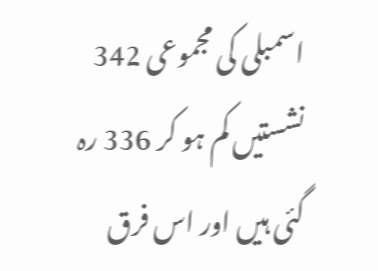اسمبلی کی مجموعی 342 نشستیں کم ہو کر 336 رہ گئی ہیں اور اس فرق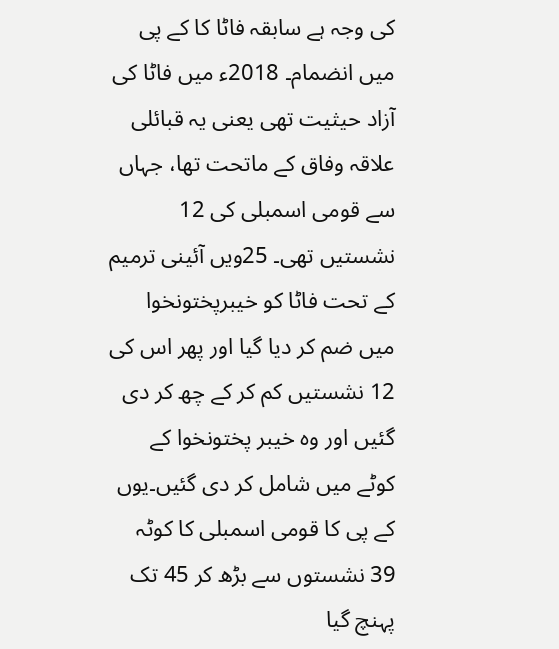کی وجہ ہے سابقہ فاٹا کا کے پی میں انضمام۔ 2018ء میں فاٹا کی آزاد حیثیت تھی یعنی یہ قبائلی علاقہ وفاق کے ماتحت تھا، جہاں سے قومی اسمبلی کی 12 نشستیں تھی۔ 25ویں آئینی ترمیم کے تحت فاٹا کو خیبرپختونخوا میں ضم کر دیا گیا اور پھر اس کی 12 نشستیں کم کر کے چھ کر دی گئیں اور وہ خیبر پختونخوا کے کوٹے میں شامل کر دی گئیں۔یوں کے پی کا قومی اسمبلی کا کوٹہ 39 نشستوں سے بڑھ کر 45 تک پہنچ گیا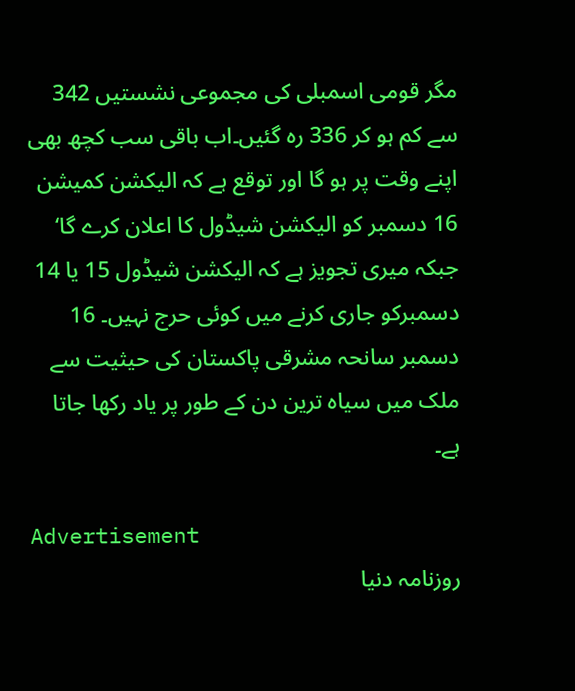مگر قومی اسمبلی کی مجموعی نشستیں 342 سے کم ہو کر 336 رہ گئیں۔اب باقی سب کچھ بھی اپنے وقت پر ہو گا اور توقع ہے کہ الیکشن کمیشن 16 دسمبر کو الیکشن شیڈول کا اعلان کرے گا‘ جبکہ میری تجویز ہے کہ الیکشن شیڈول 15 یا 14 دسمبرکو جاری کرنے میں کوئی حرج نہیں۔ 16 دسمبر سانحہ مشرقی پاکستان کی حیثیت سے ملک میں سیاہ ترین دن کے طور پر یاد رکھا جاتا ہے۔

Advertisement
روزنامہ دنیا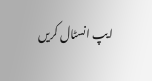ایپ انسٹال کریں